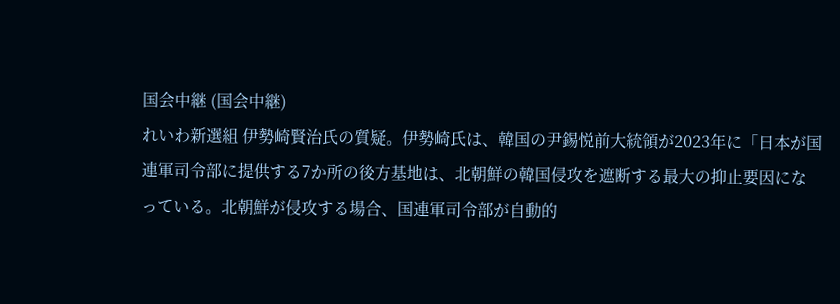国会中継 (国会中継)
れいわ新選組 伊勢崎賢治氏の質疑。伊勢崎氏は、韓国の尹錫悦前大統領が2023年に「日本が国連軍司令部に提供する7か所の後方基地は、北朝鮮の韓国侵攻を遮断する最大の抑止要因になっている。北朝鮮が侵攻する場合、国連軍司令部が自動的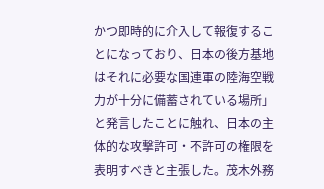かつ即時的に介入して報復することになっており、日本の後方基地はそれに必要な国連軍の陸海空戦力が十分に備蓄されている場所」と発言したことに触れ、日本の主体的な攻撃許可・不許可の権限を表明すべきと主張した。茂木外務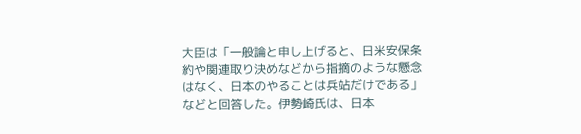大臣は「一般論と申し上げると、日米安保条約や関連取り決めなどから指摘のような懸念はなく、日本のやることは兵站だけである」などと回答した。伊勢崎氏は、日本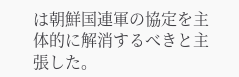は朝鮮国連軍の協定を主体的に解消するべきと主張した。